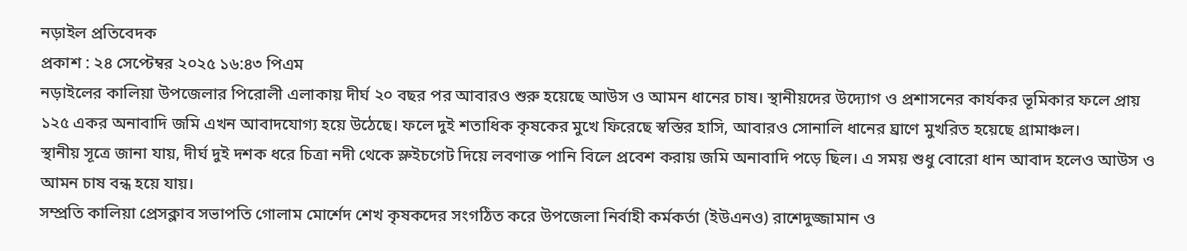নড়াইল প্রতিবেদক
প্রকাশ : ২৪ সেপ্টেম্বর ২০২৫ ১৬:৪৩ পিএম
নড়াইলের কালিয়া উপজেলার পিরোলী এলাকায় দীর্ঘ ২০ বছর পর আবারও শুরু হয়েছে আউস ও আমন ধানের চাষ। স্থানীয়দের উদ্যোগ ও প্রশাসনের কার্যকর ভূমিকার ফলে প্রায় ১২৫ একর অনাবাদি জমি এখন আবাদযোগ্য হয়ে উঠেছে। ফলে দুই শতাধিক কৃষকের মুখে ফিরেছে স্বস্তির হাসি, আবারও সোনালি ধানের ঘ্রাণে মুখরিত হয়েছে গ্রামাঞ্চল।
স্থানীয় সূত্রে জানা যায়, দীর্ঘ দুই দশক ধরে চিত্রা নদী থেকে স্লুইচগেট দিয়ে লবণাক্ত পানি বিলে প্রবেশ করায় জমি অনাবাদি পড়ে ছিল। এ সময় শুধু বোরো ধান আবাদ হলেও আউস ও আমন চাষ বন্ধ হয়ে যায়।
সম্প্রতি কালিয়া প্রেসক্লাব সভাপতি গোলাম মোর্শেদ শেখ কৃষকদের সংগঠিত করে উপজেলা নির্বাহী কর্মকর্তা (ইউএনও) রাশেদুজ্জামান ও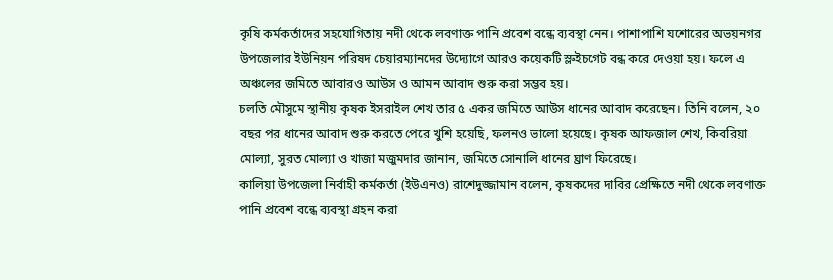কৃষি কর্মকর্তাদের সহযোগিতায় নদী থেকে লবণাক্ত পানি প্রবেশ বন্ধে ব্যবস্থা নেন। পাশাপাশি যশোরের অভয়নগর উপজেলার ইউনিয়ন পরিষদ চেয়ারম্যানদের উদ্যোগে আরও কয়েকটি স্লুইচগেট বন্ধ করে দেওয়া হয়। ফলে এ অঞ্চলের জমিতে আবারও আউস ও আমন আবাদ শুরু করা সম্ভব হয়।
চলতি মৌসুমে স্থানীয় কৃষক ইসরাইল শেখ তার ৫ একর জমিতে আউস ধানের আবাদ করেছেন। তিনি বলেন, ২০ বছর পর ধানের আবাদ শুরু করতে পেরে খুশি হয়েছি, ফলনও ভালো হয়েছে। কৃষক আফজাল শেখ, কিবরিয়া মোল্যা, সুরত মোল্যা ও খাজা মজুমদার জানান, জমিতে সোনালি ধানের ঘ্রাণ ফিরেছে।
কালিয়া উপজেলা নির্বাহী কর্মকর্তা (ইউএনও) রাশেদুজ্জামান বলেন, কৃষকদের দাবির প্রেক্ষিতে নদী থেকে লবণাক্ত পানি প্রবেশ বন্ধে ব্যবস্থা গ্রহন করা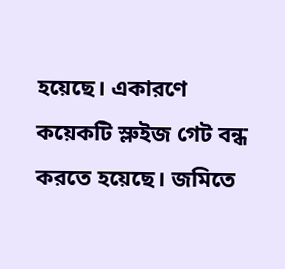হয়েছে। একারণে কয়েকটি স্লুইজ গেট বন্ধ করতে হয়েছে। জমিতে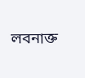লবনাক্ত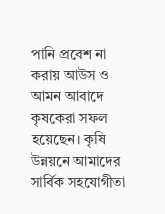পানি প্রবেশ না করায় আউস ও আমন আবাদে কৃষকেরা সফল হয়েছেন। কৃষি উন্নয়নে আমাদের সার্বিক সহযোগীতা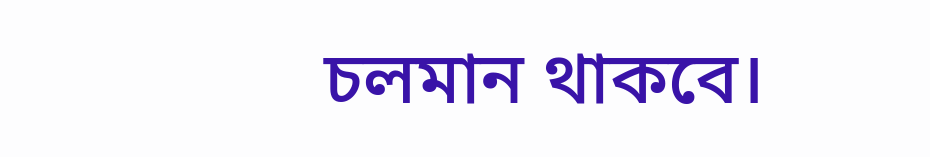চলমান থাকবে।